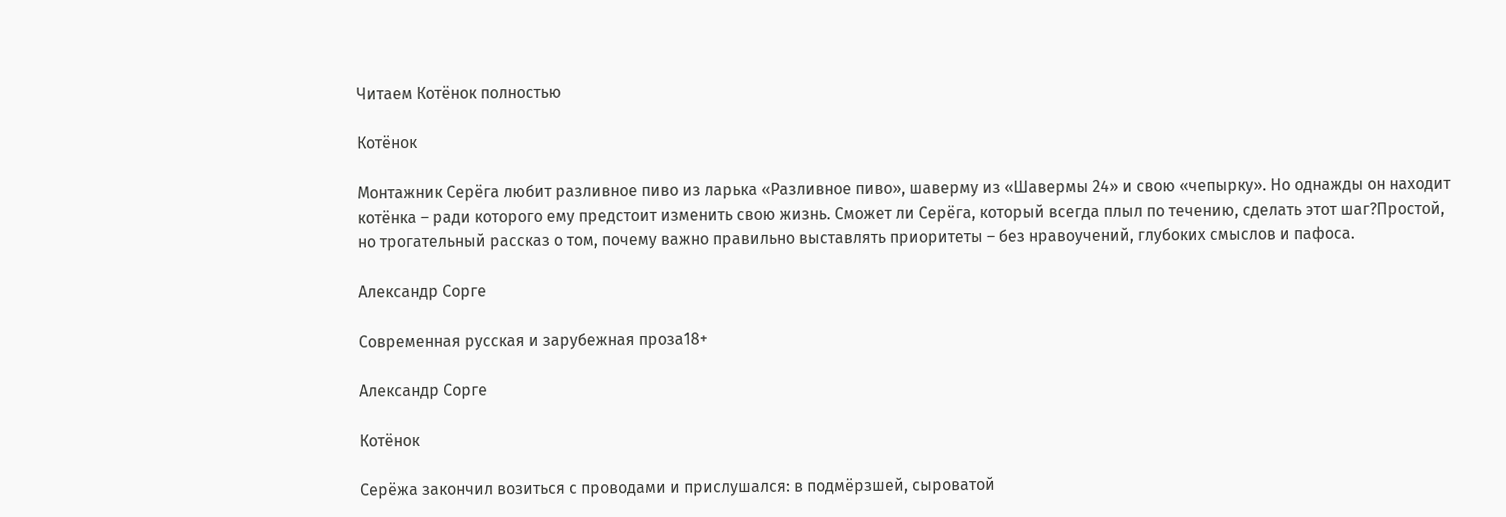Читаем Котёнок полностью

Котёнок

Монтажник Серёга любит разливное пиво из ларька «Разливное пиво», шаверму из «Шавермы 24» и свою «чепырку». Но однажды он находит котёнка – ради которого ему предстоит изменить свою жизнь. Сможет ли Серёга, который всегда плыл по течению, сделать этот шаг?Простой, но трогательный рассказ о том, почему важно правильно выставлять приоритеты – без нравоучений, глубоких смыслов и пафоса.

Александр Сорге

Современная русская и зарубежная проза18+

Александр Сорге

Котёнок

Серёжа закончил возиться с проводами и прислушался: в подмёрзшей, сыроватой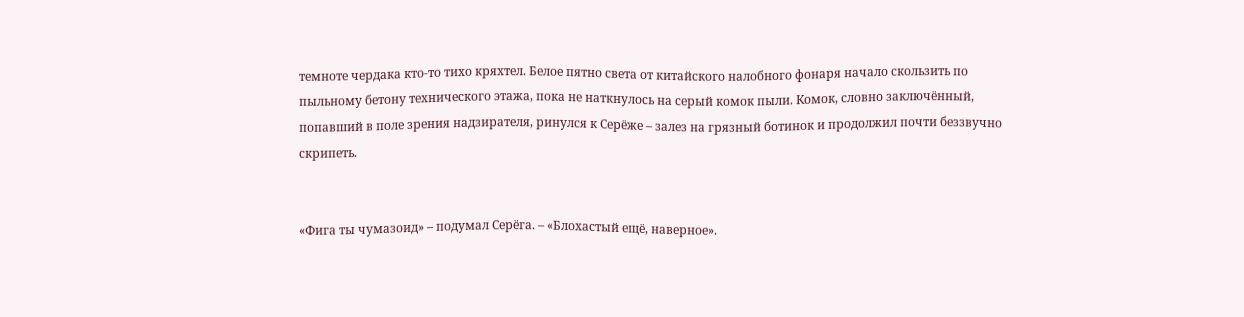темноте чердака кто-то тихо кряхтел. Белое пятно света от китайского налобного фонаря начало скользить по пыльному бетону технического этажа, пока не наткнулось на серый комок пыли. Комок, словно заключённый, попавший в поле зрения надзирателя, ринулся к Серёже – залез на грязный ботинок и продолжил почти беззвучно скрипеть.


«Фига ты чумазоид» – подумал Серёга. – «Блохастый ещё, наверное».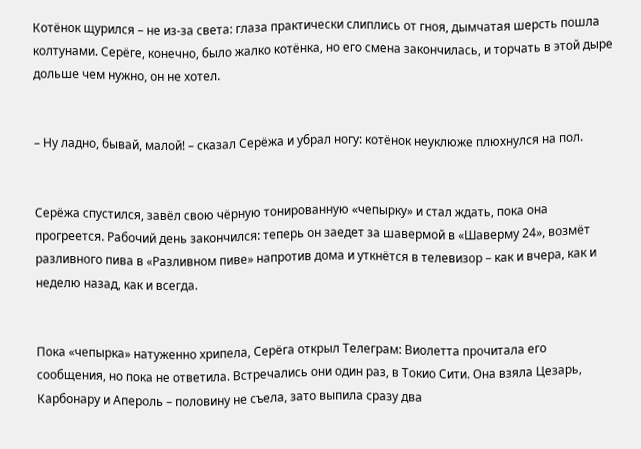Котёнок щурился – не из-за света: глаза практически слиплись от гноя, дымчатая шерсть пошла колтунами. Серёге, конечно, было жалко котёнка, но его смена закончилась, и торчать в этой дыре дольше чем нужно, он не хотел.


– Ну ладно, бывай, малой! – сказал Серёжа и убрал ногу: котёнок неуклюже плюхнулся на пол.


Серёжа спустился, завёл свою чёрную тонированную «чепырку» и стал ждать, пока она прогреется. Рабочий день закончился: теперь он заедет за шавермой в «Шаверму 24», возмёт разливного пива в «Разливном пиве» напротив дома и уткнётся в телевизор – как и вчера, как и неделю назад, как и всегда.


Пока «чепырка» натуженно хрипела, Серёга открыл Телеграм: Виолетта прочитала его сообщения, но пока не ответила. Встречались они один раз, в Токио Сити. Она взяла Цезарь, Карбонару и Апероль – половину не съела, зато выпила сразу два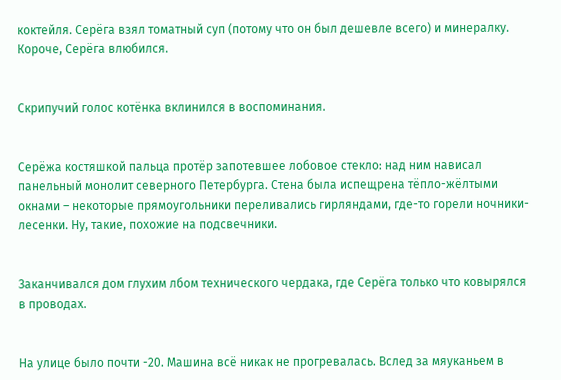коктейля. Серёга взял томатный суп (потому что он был дешевле всего) и минералку. Короче, Серёга влюбился.


Скрипучий голос котёнка вклинился в воспоминания.


Серёжа костяшкой пальца протёр запотевшее лобовое стекло: над ним нависал панельный монолит северного Петербурга. Стена была испещрена тёпло-жёлтыми окнами – некоторые прямоугольники переливались гирляндами, где-то горели ночники-лесенки. Ну, такие, похожие на подсвечники.


Заканчивался дом глухим лбом технического чердака, где Серёга только что ковырялся в проводах.


На улице было почти -20. Машина всё никак не прогревалась. Вслед за мяуканьем в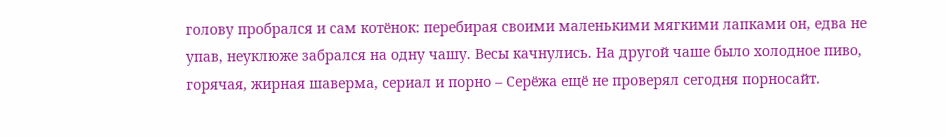голову пробрался и сам котёнок: перебирая своими маленькими мягкими лапками он, едва не упав, неуклюже забрался на одну чашу. Весы качнулись. На другой чаше было холодное пиво, горячая, жирная шаверма, сериал и порно – Серёжа ещё не проверял сегодня порносайт.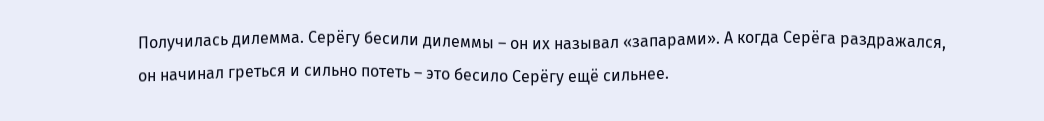Получилась дилемма. Серёгу бесили дилеммы – он их называл «запарами». А когда Серёга раздражался, он начинал греться и сильно потеть – это бесило Серёгу ещё сильнее.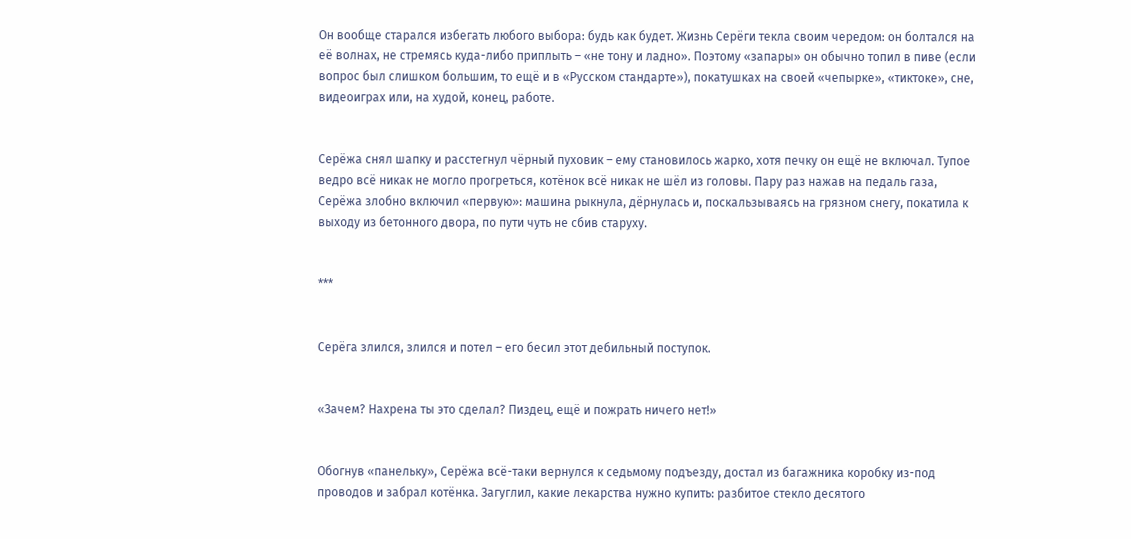Он вообще старался избегать любого выбора: будь как будет. Жизнь Серёги текла своим чередом: он болтался на её волнах, не стремясь куда-либо приплыть – «не тону и ладно». Поэтому «запары» он обычно топил в пиве (если вопрос был слишком большим, то ещё и в «Русском стандарте»), покатушках на своей «чепырке», «тиктоке», сне, видеоиграх или, на худой, конец, работе.


Серёжа снял шапку и расстегнул чёрный пуховик – ему становилось жарко, хотя печку он ещё не включал. Тупое ведро всё никак не могло прогреться, котёнок всё никак не шёл из головы. Пару раз нажав на педаль газа, Серёжа злобно включил «первую»: машина рыкнула, дёрнулась и, поскальзываясь на грязном снегу, покатила к выходу из бетонного двора, по пути чуть не сбив старуху.


***


Серёга злился, злился и потел – его бесил этот дебильный поступок.


«Зачем? Нахрена ты это сделал? Пиздец, ещё и пожрать ничего нет!»


Обогнув «панельку», Серёжа всё-таки вернулся к седьмому подъезду, достал из багажника коробку из-под проводов и забрал котёнка. Загуглил, какие лекарства нужно купить: разбитое стекло десятого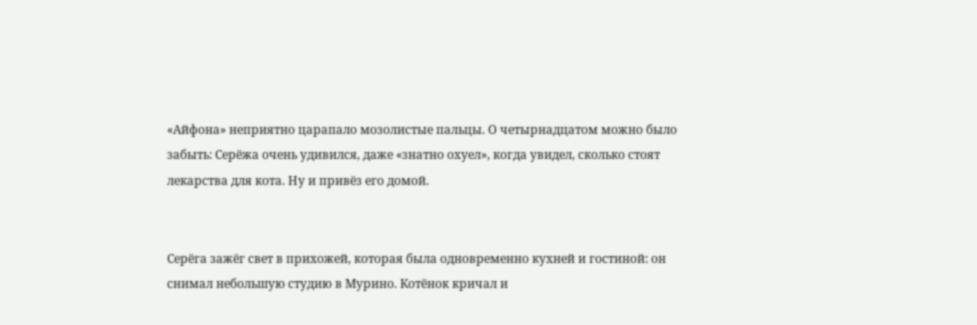«Айфона» неприятно царапало мозолистые пальцы. О четырнадцатом можно было забыть: Серёжа очень удивился, даже «знатно охуел», когда увидел, сколько стоят лекарства для кота. Ну и привёз его домой.


Серёга зажёг свет в прихожей, которая была одновременно кухней и гостиной: он снимал небольшую студию в Мурино. Котёнок кричал и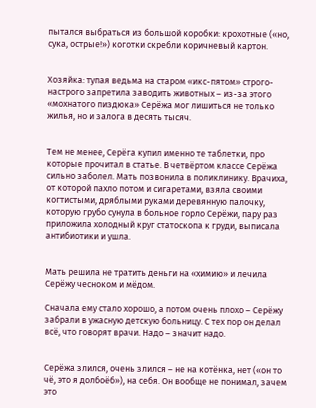пытался выбраться из большой коробки: крохотные («но, сука, острые!») коготки скребли коричневый картон.


Хозяйка: тупая ведьма на старом «икс-пятом» строго-настрого запретила заводить животных – из-за этого «мохнатого пиздюка» Серёжа мог лишиться не только жилья, но и залога в десять тысяч.


Тем не менее, Серёга купил именно те таблетки, про которые прочитал в статье. В четвёртом классе Серёжа сильно заболел. Мать позвонила в поликлинику. Врачиха, от которой пахло потом и сигаретами, взяла своими когтистыми, дряблыми руками деревянную палочку, которую грубо сунула в больное горло Серёжи, пару раз приложила холодный круг статоскопа к груди, выписала антибиотики и ушла.


Мать решила не тратить деньги на «химию» и лечила Серёжу чесноком и мёдом.

Сначала ему стало хорошо, а потом очень плохо – Серёжу забрали в ужасную детскую больницу. С тех пор он делал всё, что говорят врачи. Надо – значит надо.


Серёжа злился, очень злился – не на котёнка, нет («он то чё, это я долбоёб»), на себя. Он вообще не понимал, зачем это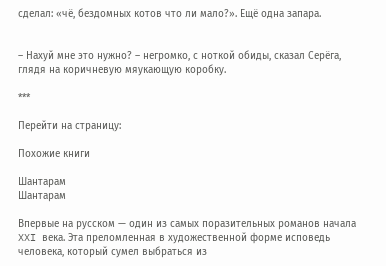сделал: «чё, бездомных котов что ли мало?». Ещё одна запара.


– Нахуй мне это нужно? – негромко, с ноткой обиды, сказал Серёга, глядя на коричневую мяукающую коробку.

***

Перейти на страницу:

Похожие книги

Шантарам
Шантарам

Впервые на русском — один из самых поразительных романов начала XXI века. Эта преломленная в художественной форме исповедь человека, который сумел выбраться из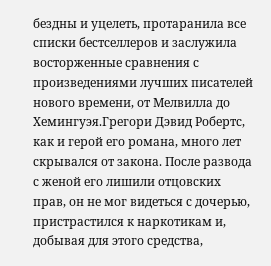бездны и уцелеть, протаранила все списки бестселлеров и заслужила восторженные сравнения с произведениями лучших писателей нового времени, от Мелвилла до Хемингуэя.Грегори Дэвид Робертс, как и герой его романа, много лет скрывался от закона. После развода с женой его лишили отцовских прав, он не мог видеться с дочерью, пристрастился к наркотикам и, добывая для этого средства,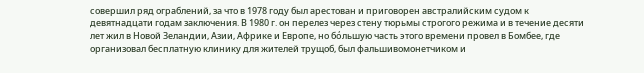совершил ряд ограблений, за что в 1978 году был арестован и приговорен австралийским судом к девятнадцати годам заключения. В 1980 г. он перелез через стену тюрьмы строгого режима и в течение десяти лет жил в Новой Зеландии, Азии, Африке и Европе, но бόльшую часть этого времени провел в Бомбее, где организовал бесплатную клинику для жителей трущоб, был фальшивомонетчиком и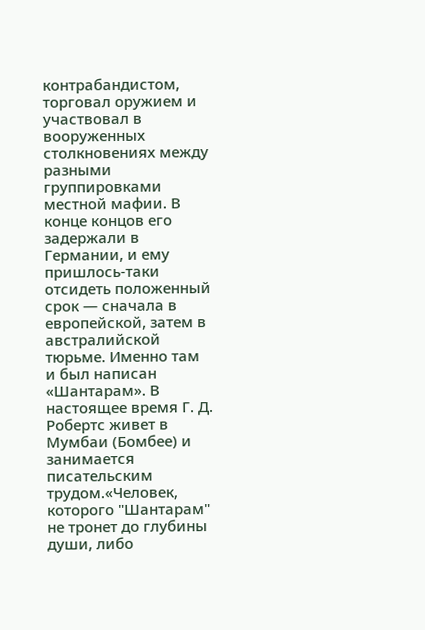контрабандистом, торговал оружием и участвовал в вооруженных столкновениях между разными группировками местной мафии. В конце концов его задержали в Германии, и ему пришлось-таки отсидеть положенный срок — сначала в европейской, затем в австралийской тюрьме. Именно там и был написан «Шантарам». В настоящее время Г. Д. Робертс живет в Мумбаи (Бомбее) и занимается писательским трудом.«Человек, которого "Шантарам" не тронет до глубины души, либо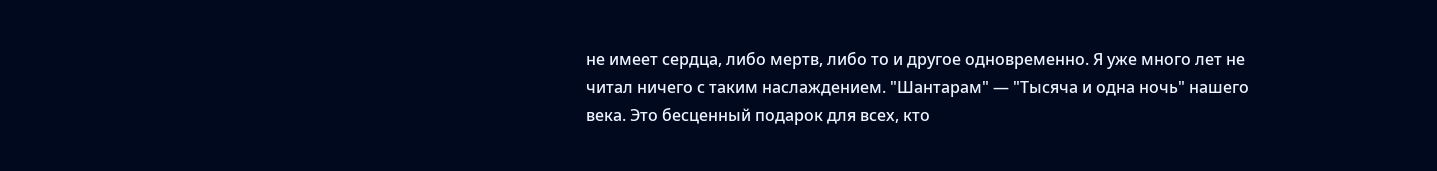не имеет сердца, либо мертв, либо то и другое одновременно. Я уже много лет не читал ничего с таким наслаждением. "Шантарам" — "Тысяча и одна ночь" нашего века. Это бесценный подарок для всех, кто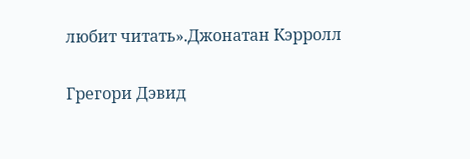любит читать».Джонатан Кэрролл

Грегори Дэвид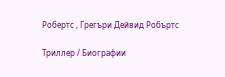Робертс , Грегъри Дейвид Робъртс

Триллер / Биографии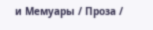и Мемуары / Проза /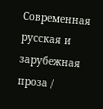Современная русская и зарубежная проза /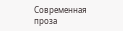Современная проза